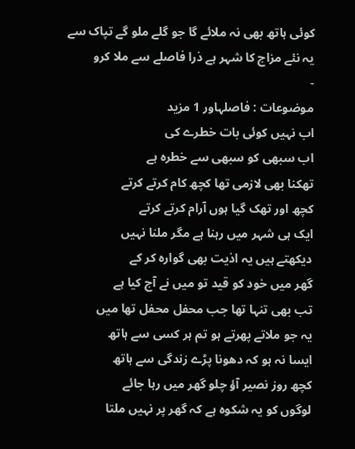کوئی ہاتھ بھی نہ ملائے گا جو گلے ملو گے تپاک سے
یہ نئے مزاج کا شہر ہے ذرا فاصلے سے ملا کرو
-
موضوعات : فاصلہاور 1 مزید
اب نہیں کوئی بات خطرے کی
اب سبھی کو سبھی سے خطرہ ہے
تھکنا بھی لازمی تھا کچھ کام کرتے کرتے
کچھ اور تھک گیا ہوں آرام کرتے کرتے
ایک ہی شہر میں رہنا ہے مگر ملنا نہیں
دیکھتے ہیں یہ اذیت بھی گوارہ کر کے
گھر میں خود کو قید تو میں نے آج کیا ہے
تب بھی تنہا تھا جب محفل محفل تھا میں
یہ جو ملاتے پھرتے ہو تم ہر کسی سے ہاتھ
ایسا نہ ہو کہ دھونا پڑے زندگی سے ہاتھ
کچھ روز نصیر آؤ چلو گھر میں رہا جائے
لوگوں کو یہ شکوہ ہے کہ گھر پر نہیں ملتا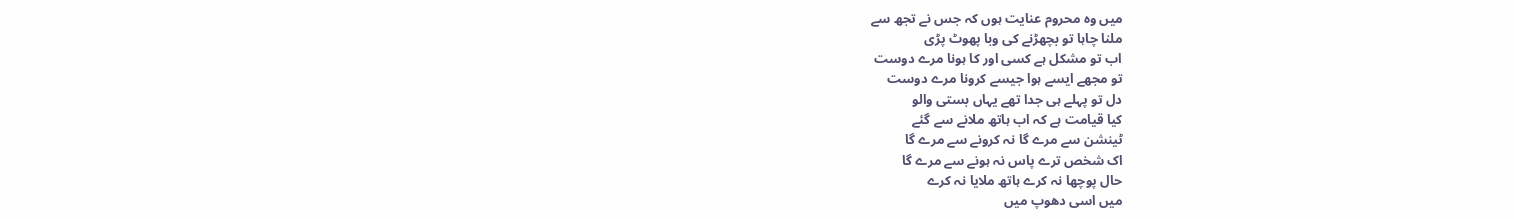میں وہ محروم عنایت ہوں کہ جس نے تجھ سے
ملنا چاہا تو بچھڑنے کی وبا پھوٹ پڑی
اب تو مشکل ہے کسی اور کا ہونا مرے دوست
تو مجھے ایسے ہوا جیسے کرونا مرے دوست
دل تو پہلے ہی جدا تھے یہاں بستی والو
کیا قیامت ہے کہ اب ہاتھ ملانے سے گئے
ٹینشن سے مرے گا نہ کرونے سے مرے گا
اک شخص ترے پاس نہ ہونے سے مرے گا
حال پوچھا نہ کرے ہاتھ ملایا نہ کرے
میں اسی دھوپ میں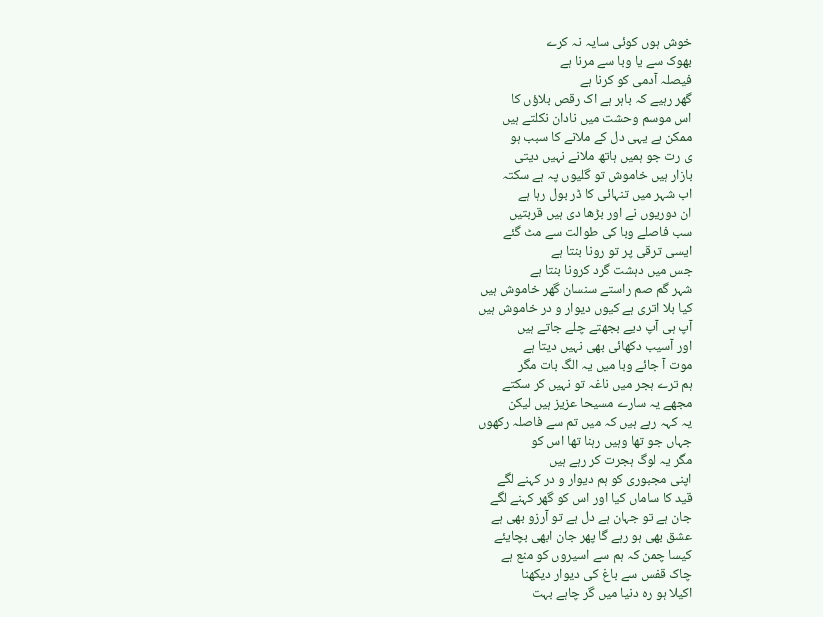خوش ہوں کوئی سایہ نہ کرے
بھوک سے یا وبا سے مرنا ہے
فیصلہ آدمی کو کرنا ہے
گھر رہیے کہ باہر ہے اک رقص بلاؤں کا
اس موسم وحشت میں نادان نکلتے ہیں
ممکن ہے یہی دل کے ملانے کا سبب ہو
ی رت جو ہمیں ہاتھ ملانے نہیں دیتی
بازار ہیں خاموش تو گلیوں پہ ہے سکتہ
اب شہر میں تنہائی کا ڈر بول رہا ہے
ان دوریوں نے اور بڑھا دی ہیں قربتیں
سب فاصلے وبا کی طوالت سے مٹ گئے
ایسی ترقی پر تو رونا بنتا ہے
جس میں دہشت گرد کرونا بنتا ہے
شہر گم صم راستے سنسان گھر خاموش ہیں
کیا بلا اتری ہے کیوں دیوار و در خاموش ہیں
آپ ہی آپ دیے بجھتے چلے جاتے ہیں
اور آسیب دکھائی بھی نہیں دیتا ہے
موت آ جائے وبا میں یہ الگ بات مگر
ہم ترے ہجر میں ناغہ تو نہیں کر سکتے
مجھے یہ سارے مسیحا عزیز ہیں لیکن
یہ کہہ رہے ہیں کہ میں تم سے فاصلہ رکھوں
جہاں جو تھا وہیں رہنا تھا اس کو
مگر یہ لوگ ہجرت کر رہے ہیں
اپنی مجبوری کو ہم دیوار و در کہنے لگے
قید کا ساماں کیا اور اس کو گھر کہنے لگے
جان ہے تو جہان ہے دل ہے تو آرزو بھی ہے
عشق بھی ہو رہے گا پھر جان ابھی بچایئے
کیسا چمن کہ ہم سے اسیروں کو منع ہے
چاک قفس سے باغ کی دیوار دیکھنا
اکیلا ہو رہ دنیا میں گر چاہے بہت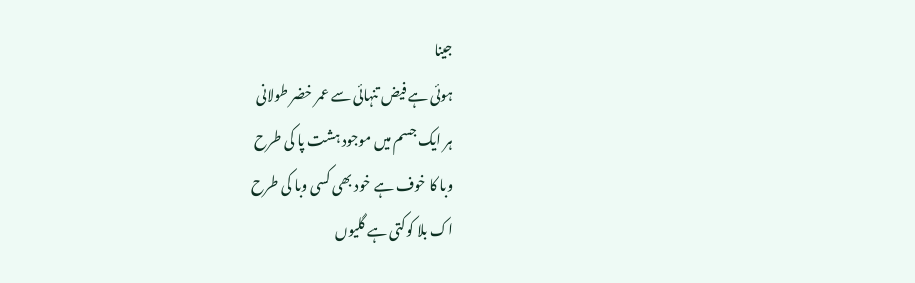جینا
ہوئی ہے فیض تنہائی سے عمر خضر طولانی
ہر ایک جسم میں موجود ہشت پا کی طرح
وبا کا خوف ہے خود بھی کسی وبا کی طرح
اک بلا کوکتی ہے گلیوں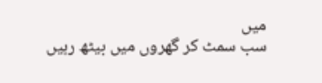میں
سب سمٹ کر گھروں میں بیٹھ رہیں